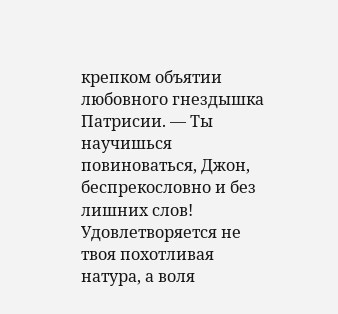крепком объятии любовного гнездышка Патрисии. — Ты научишься повиноваться, Джон, беспрекословно и без лишних слов! Удовлетворяется не твоя похотливая натура, а воля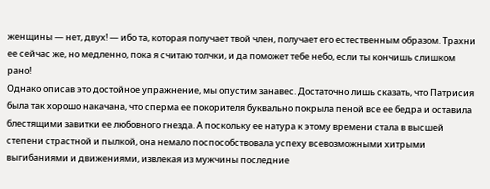женщины — нет, двух! — ибо та, которая получает твой член, получает его естественным образом. Трахни ее сейчас же, но медленно, пока я считаю толчки, и да поможет тебе небо, если ты кончишь слишком рано!
Однако описав это достойное упражнение, мы опустим занавес. Достаточно лишь сказать, что Патрисия была так хорошо накачана, что сперма ее покорителя буквально покрыла пеной все ее бедра и оставила блестящими завитки ее любовного гнезда. А поскольку ее натура к этому времени стала в высшей степени страстной и пылкой, она немало поспособствовала успеху всевозможными хитрыми выгибаниями и движениями, извлекая из мужчины последние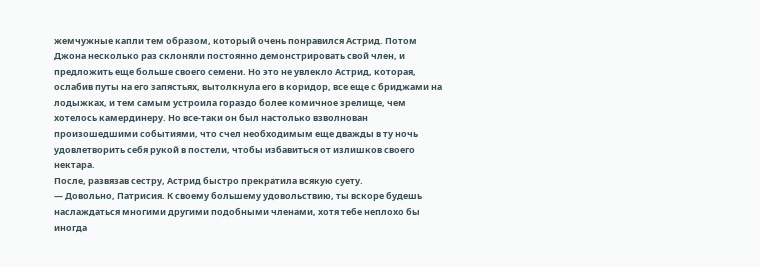жемчужные капли тем образом, который очень понравился Астрид. Потом Джона несколько раз склоняли постоянно демонстрировать свой член, и предложить еще больше своего семени. Но это не увлекло Астрид, которая, ослабив путы на его запястьях, вытолкнула его в коридор, все еще с бриджами на лодыжках, и тем самым устроила гораздо более комичное зрелище, чем хотелось камердинеру. Но все-таки он был настолько взволнован произошедшими событиями, что счел необходимым еще дважды в ту ночь удовлетворить себя рукой в постели, чтобы избавиться от излишков своего нектара.
После, развязав сестру, Астрид быстро прекратила всякую суету.
— Довольно, Патрисия. К своему большему удовольствию, ты вскоре будешь наслаждаться многими другими подобными членами, хотя тебе неплохо бы иногда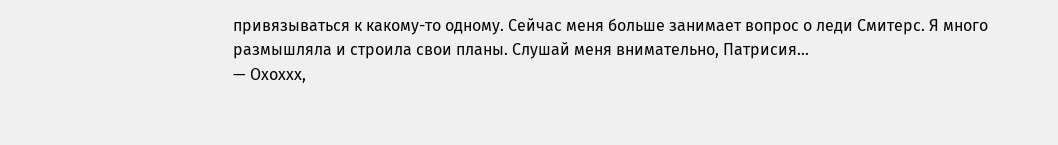привязываться к какому-то одному. Сейчас меня больше занимает вопрос о леди Смитерс. Я много размышляла и строила свои планы. Слушай меня внимательно, Патрисия...
— Охоххх,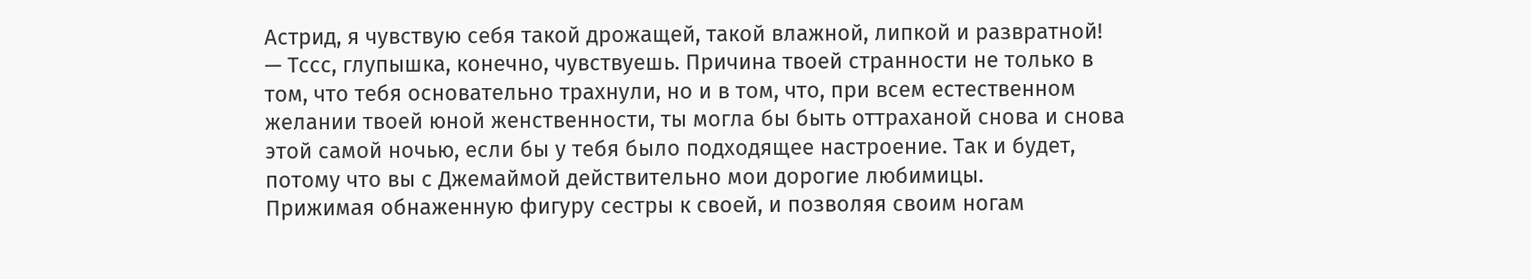Астрид, я чувствую себя такой дрожащей, такой влажной, липкой и развратной!
— Тссс, глупышка, конечно, чувствуешь. Причина твоей странности не только в том, что тебя основательно трахнули, но и в том, что, при всем естественном желании твоей юной женственности, ты могла бы быть оттраханой снова и снова этой самой ночью, если бы у тебя было подходящее настроение. Так и будет, потому что вы с Джемаймой действительно мои дорогие любимицы.
Прижимая обнаженную фигуру сестры к своей, и позволяя своим ногам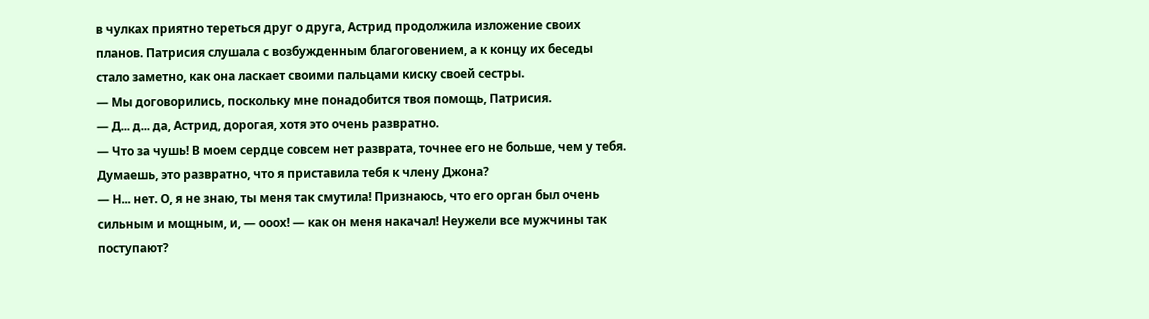в чулках приятно тереться друг о друга, Астрид продолжила изложение своих планов. Патрисия слушала с возбужденным благоговением, а к концу их беседы стало заметно, как она ласкает своими пальцами киску своей сестры.
— Мы договорились, поскольку мне понадобится твоя помощь, Патрисия.
— Д... д... да, Астрид, дорогая, хотя это очень развратно.
— Что за чушь! В моем сердце совсем нет разврата, точнее его не больше, чем у тебя. Думаешь, это развратно, что я приставила тебя к члену Джона?
— Н... нет. О, я не знаю, ты меня так смутила! Признаюсь, что его орган был очень сильным и мощным, и, — ооох! — как он меня накачал! Неужели все мужчины так поступают?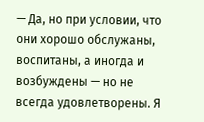— Да, но при условии, что они хорошо обслужаны, воспитаны, а иногда и возбуждены — но не всегда удовлетворены. Я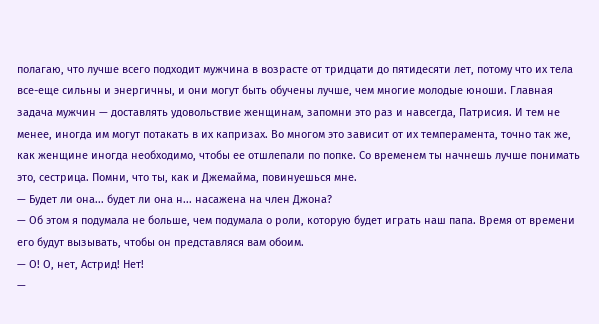полагаю, что лучше всего подходит мужчина в возрасте от тридцати до пятидесяти лет, потому что их тела все-еще сильны и энергичны, и они могут быть обучены лучше, чем многие молодые юноши. Главная задача мужчин — доставлять удовольствие женщинам, запомни это раз и навсегда, Патрисия. И тем не менее, иногда им могут потакать в их капризах. Во многом это зависит от их темперамента, точно так же, как женщине иногда необходимо, чтобы ее отшлепали по попке. Со временем ты начнешь лучше понимать это, сестрица. Помни, что ты, как и Джемайма, повинуешься мне.
— Будет ли она... будет ли она н... насажена на член Джона?
— Об этом я подумала не больше, чем подумала о роли, которую будет играть наш папа. Время от времени его будут вызывать, чтобы он представляся вам обоим.
— О! О, нет, Астрид! Нет!
—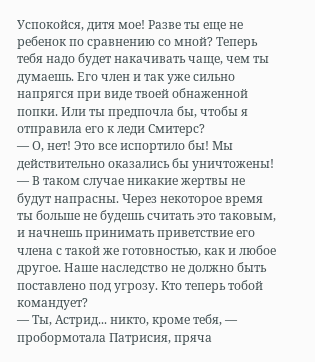Успокойся, дитя мое! Разве ты еще не ребенок по сравнению со мной? Теперь тебя надо будет накачивать чаще, чем ты думаешь. Его член и так уже сильно напрягся при виде твоей обнаженной попки. Или ты предпочла бы, чтобы я отправила его к леди Смитерс?
— О, нет! Это все испортило бы! Мы действительно оказались бы уничтожены!
— В таком случае никакие жертвы не будут напрасны. Через некоторое время ты больше не будешь считать это таковым, и начнешь принимать приветствие его члена с такой же готовностью, как и любое другое. Наше наследство не должно быть поставлено под угрозу. Кто теперь тобой командует?
— Ты, Астрид... никто, кроме тебя, — пробормотала Патрисия, пряча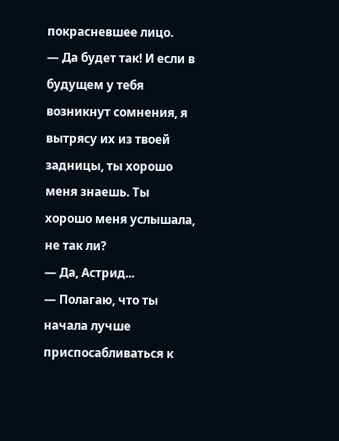покрасневшее лицо.
— Да будет так! И если в будущем у тебя возникнут сомнения, я вытрясу их из твоей задницы, ты хорошо меня знаешь. Ты хорошо меня услышала, не так ли?
— Да, Астрид...
— Полагаю, что ты начала лучше приспосабливаться к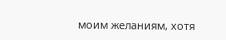моим желаниям, хотя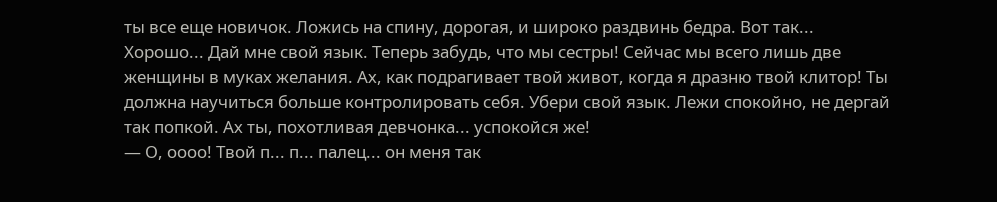ты все еще новичок. Ложись на спину, дорогая, и широко раздвинь бедра. Вот так... Хорошо... Дай мне свой язык. Теперь забудь, что мы сестры! Сейчас мы всего лишь две женщины в муках желания. Ах, как подрагивает твой живот, когда я дразню твой клитор! Ты должна научиться больше контролировать себя. Убери свой язык. Лежи спокойно, не дергай так попкой. Ах ты, похотливая девчонка... успокойся же!
— О, оооо! Твой п... п... палец... он меня так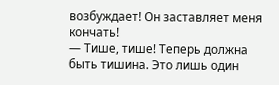возбуждает! Он заставляет меня кончать!
— Тише, тише! Теперь должна быть тишина. Это лишь один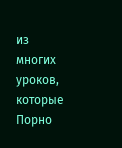из многих уроков, которые
Порно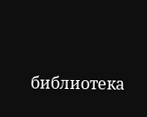библиотека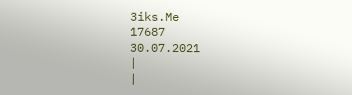3iks.Me
17687
30.07.2021
|
|